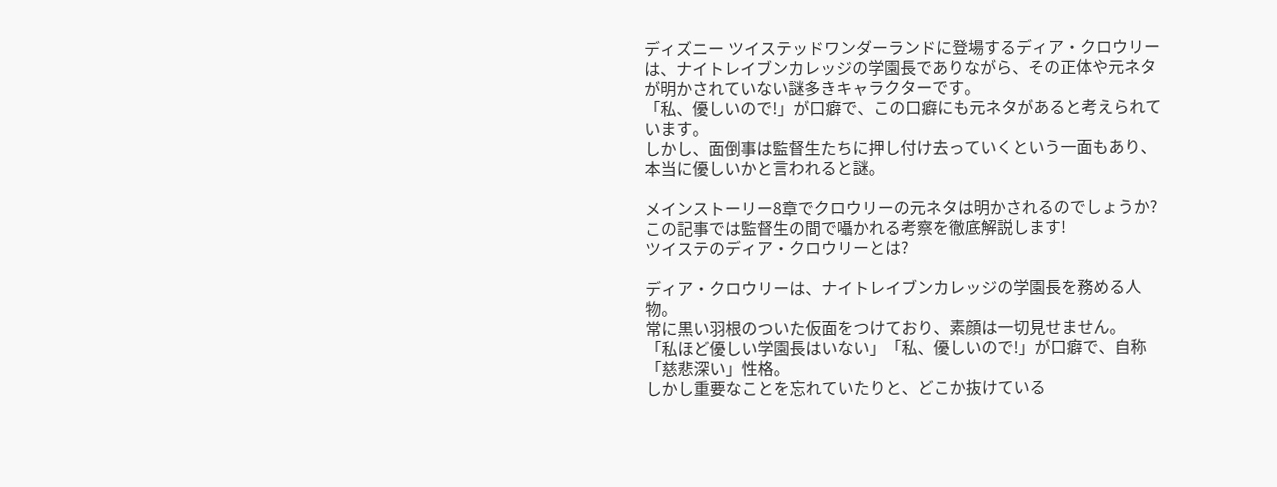ディズニー ツイステッドワンダーランドに登場するディア・クロウリーは、ナイトレイブンカレッジの学園長でありながら、その正体や元ネタが明かされていない謎多きキャラクターです。
「私、優しいので!」が口癖で、この口癖にも元ネタがあると考えられています。
しかし、面倒事は監督生たちに押し付け去っていくという一面もあり、本当に優しいかと言われると謎。

メインストーリー8章でクロウリーの元ネタは明かされるのでしょうか?
この記事では監督生の間で囁かれる考察を徹底解説します!
ツイステのディア・クロウリーとは?

ディア・クロウリーは、ナイトレイブンカレッジの学園長を務める人物。
常に黒い羽根のついた仮面をつけており、素顔は一切見せません。
「私ほど優しい学園長はいない」「私、優しいので!」が口癖で、自称「慈悲深い」性格。
しかし重要なことを忘れていたりと、どこか抜けている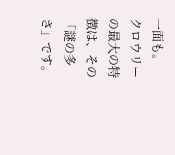一面も。
クロウリーの最大の特徴は、その「謎の多さ」です。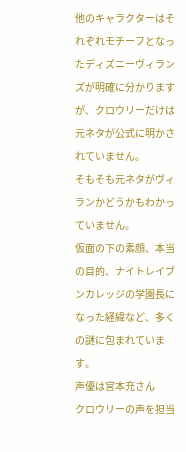他のキャラクターはそれぞれモチーフとなったディズニーヴィランズが明確に分かりますが、クロウリーだけは元ネタが公式に明かされていません。
そもそも元ネタがヴィランかどうかもわかっていません。
仮面の下の素顔、本当の目的、ナイトレイブンカレッジの学園長になった経緯など、多くの謎に包まれています。
声優は宮本充さん
クロウリーの声を担当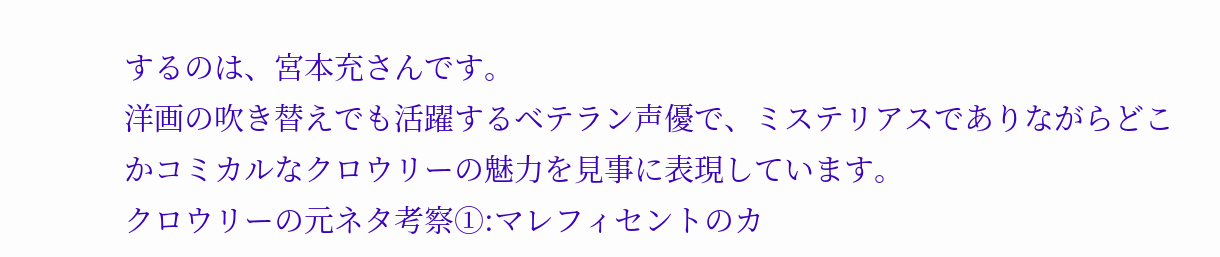するのは、宮本充さんです。
洋画の吹き替えでも活躍するベテラン声優で、ミステリアスでありながらどこかコミカルなクロウリーの魅力を見事に表現しています。
クロウリーの元ネタ考察①:マレフィセントのカ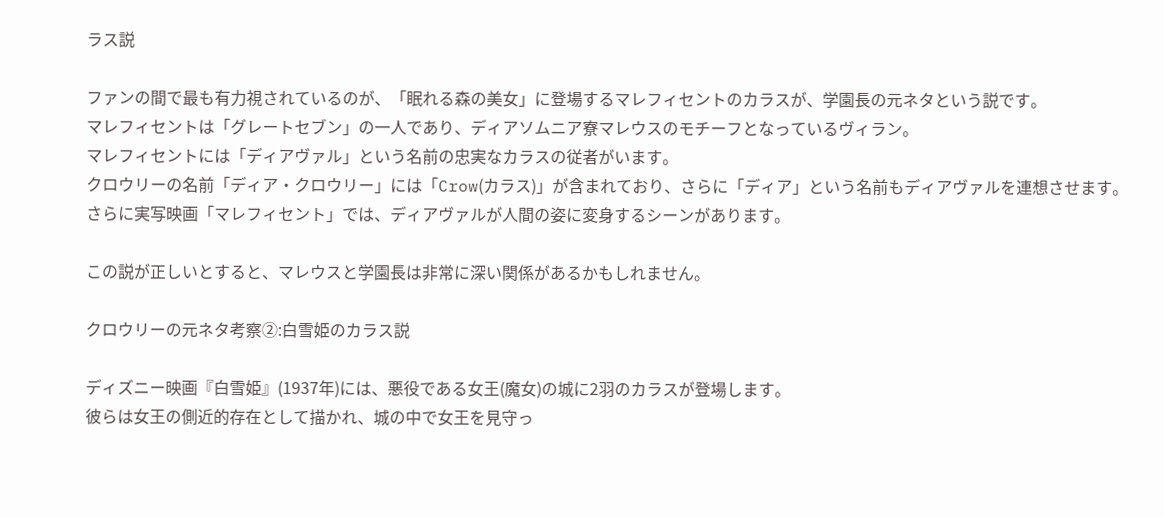ラス説

ファンの間で最も有力視されているのが、「眠れる森の美女」に登場するマレフィセントのカラスが、学園長の元ネタという説です。
マレフィセントは「グレートセブン」の一人であり、ディアソムニア寮マレウスのモチーフとなっているヴィラン。
マレフィセントには「ディアヴァル」という名前の忠実なカラスの従者がいます。
クロウリーの名前「ディア・クロウリー」には「Crow(カラス)」が含まれており、さらに「ディア」という名前もディアヴァルを連想させます。
さらに実写映画「マレフィセント」では、ディアヴァルが人間の姿に変身するシーンがあります。

この説が正しいとすると、マレウスと学園長は非常に深い関係があるかもしれません。

クロウリーの元ネタ考察②:白雪姫のカラス説

ディズニー映画『白雪姫』(1937年)には、悪役である女王(魔女)の城に2羽のカラスが登場します。
彼らは女王の側近的存在として描かれ、城の中で女王を見守っ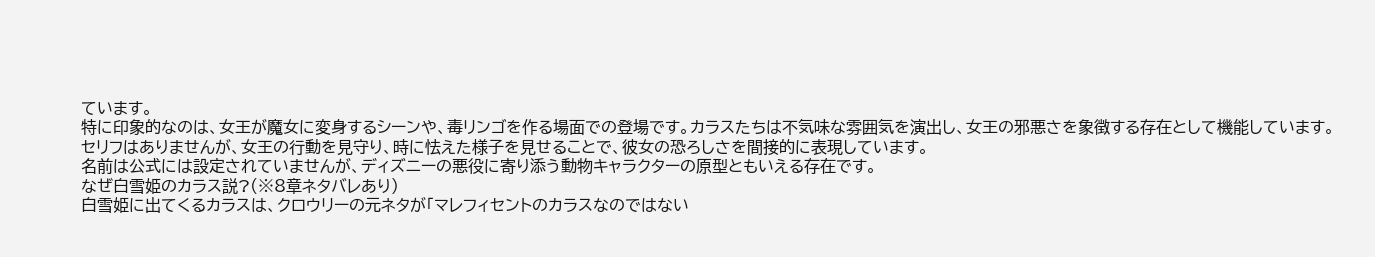ています。
特に印象的なのは、女王が魔女に変身するシーンや、毒リンゴを作る場面での登場です。カラスたちは不気味な雰囲気を演出し、女王の邪悪さを象徴する存在として機能しています。
セリフはありませんが、女王の行動を見守り、時に怯えた様子を見せることで、彼女の恐ろしさを間接的に表現しています。
名前は公式には設定されていませんが、ディズニーの悪役に寄り添う動物キャラクターの原型ともいえる存在です。
なぜ白雪姫のカラス説?(※8章ネタバレあり)
白雪姫に出てくるカラスは、クロウリーの元ネタが「マレフィセントのカラスなのではない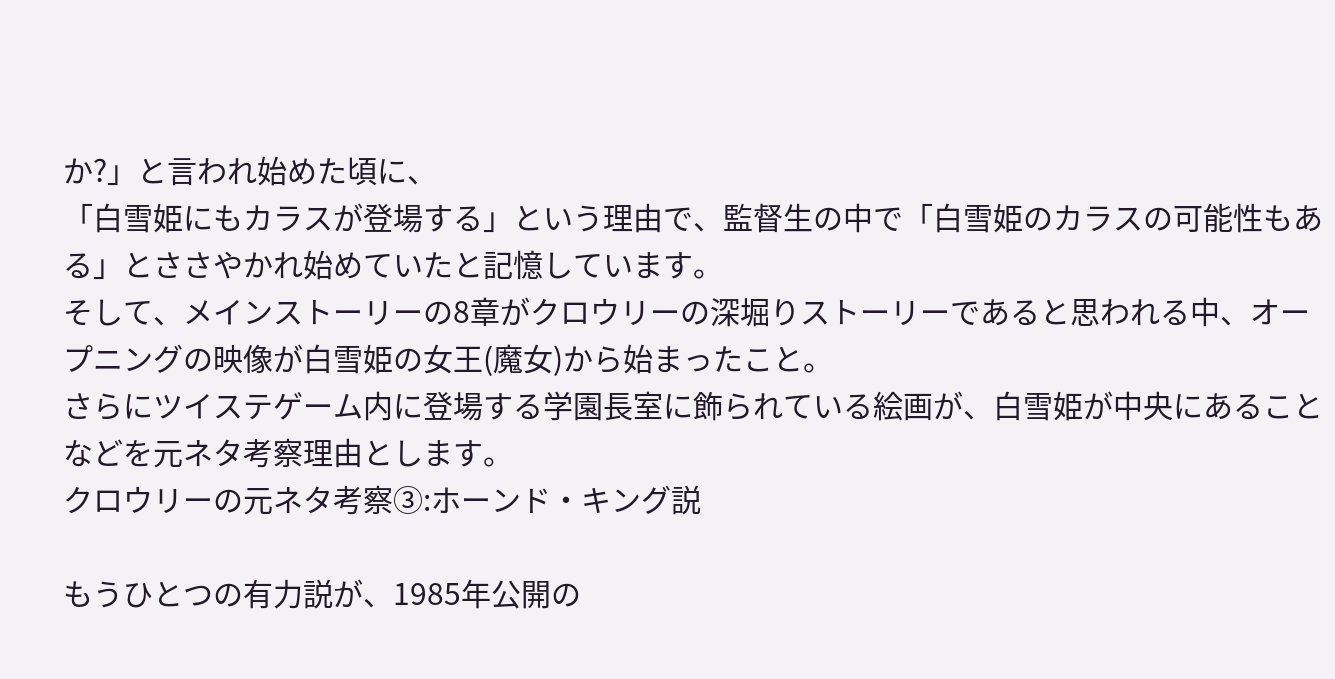か?」と言われ始めた頃に、
「白雪姫にもカラスが登場する」という理由で、監督生の中で「白雪姫のカラスの可能性もある」とささやかれ始めていたと記憶しています。
そして、メインストーリーの8章がクロウリーの深堀りストーリーであると思われる中、オープニングの映像が白雪姫の女王(魔女)から始まったこと。
さらにツイステゲーム内に登場する学園長室に飾られている絵画が、白雪姫が中央にあることなどを元ネタ考察理由とします。
クロウリーの元ネタ考察③:ホーンド・キング説

もうひとつの有力説が、1985年公開の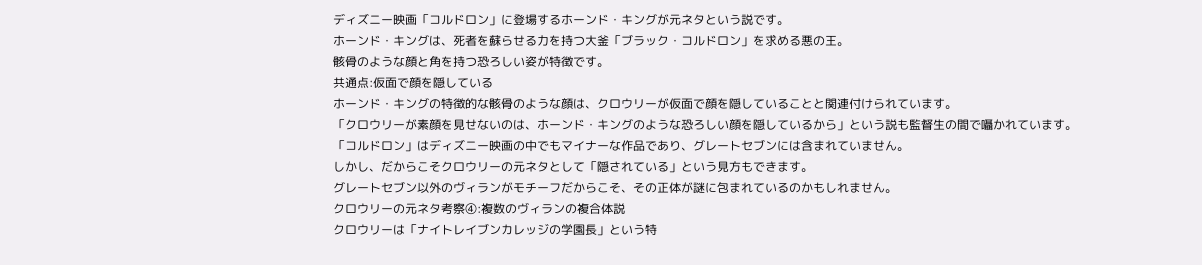ディズニー映画「コルドロン」に登場するホーンド・キングが元ネタという説です。
ホーンド・キングは、死者を蘇らせる力を持つ大釜「ブラック・コルドロン」を求める悪の王。
骸骨のような顔と角を持つ恐ろしい姿が特徴です。
共通点:仮面で顔を隠している
ホーンド・キングの特徴的な骸骨のような顔は、クロウリーが仮面で顔を隠していることと関連付けられています。
「クロウリーが素顔を見せないのは、ホーンド・キングのような恐ろしい顔を隠しているから」という説も監督生の間で囁かれています。
「コルドロン」はディズニー映画の中でもマイナーな作品であり、グレートセブンには含まれていません。
しかし、だからこそクロウリーの元ネタとして「隠されている」という見方もできます。
グレートセブン以外のヴィランがモチーフだからこそ、その正体が謎に包まれているのかもしれません。
クロウリーの元ネタ考察④:複数のヴィランの複合体説
クロウリーは「ナイトレイブンカレッジの学園長」という特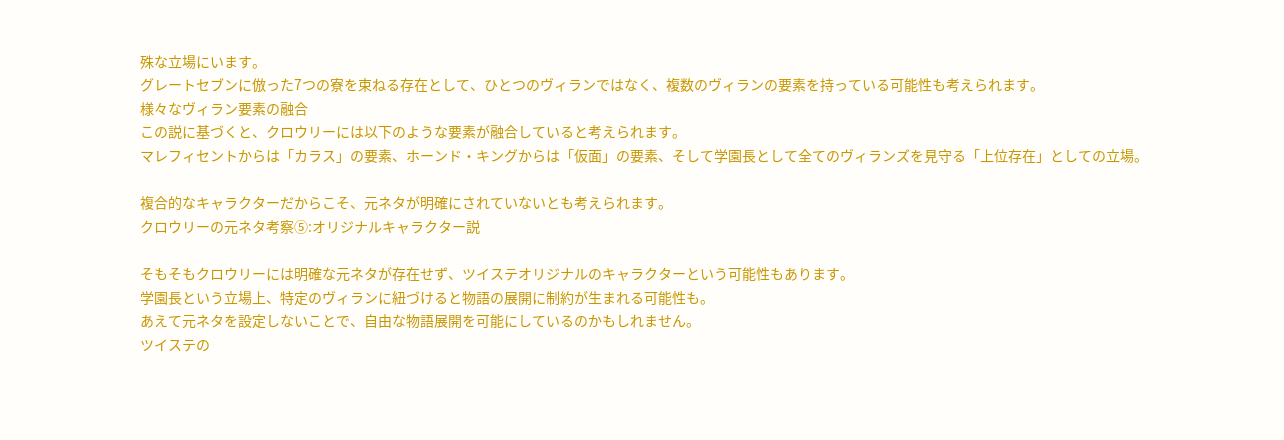殊な立場にいます。
グレートセブンに倣った7つの寮を束ねる存在として、ひとつのヴィランではなく、複数のヴィランの要素を持っている可能性も考えられます。
様々なヴィラン要素の融合
この説に基づくと、クロウリーには以下のような要素が融合していると考えられます。
マレフィセントからは「カラス」の要素、ホーンド・キングからは「仮面」の要素、そして学園長として全てのヴィランズを見守る「上位存在」としての立場。

複合的なキャラクターだからこそ、元ネタが明確にされていないとも考えられます。
クロウリーの元ネタ考察⑤:オリジナルキャラクター説

そもそもクロウリーには明確な元ネタが存在せず、ツイステオリジナルのキャラクターという可能性もあります。
学園長という立場上、特定のヴィランに紐づけると物語の展開に制約が生まれる可能性も。
あえて元ネタを設定しないことで、自由な物語展開を可能にしているのかもしれません。
ツイステの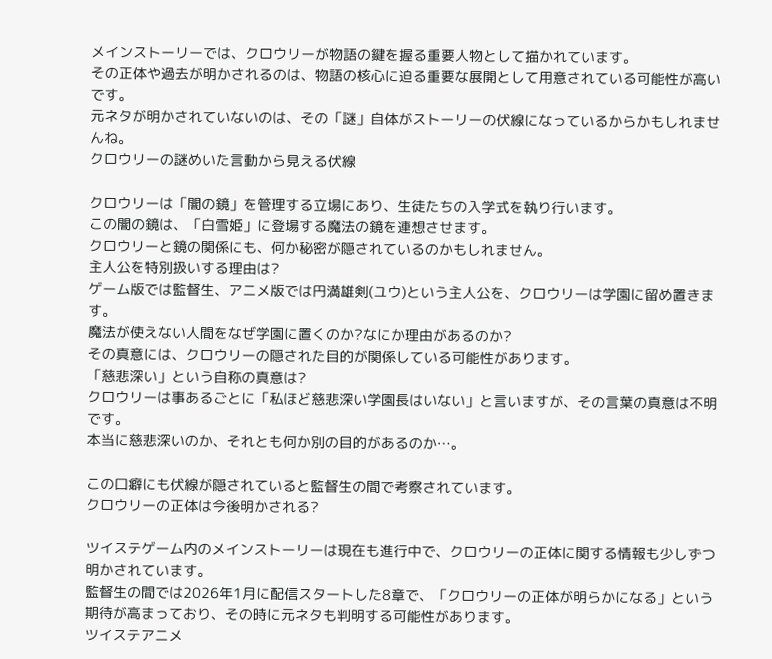メインストーリーでは、クロウリーが物語の鍵を握る重要人物として描かれています。
その正体や過去が明かされるのは、物語の核心に迫る重要な展開として用意されている可能性が高いです。
元ネタが明かされていないのは、その「謎」自体がストーリーの伏線になっているからかもしれませんね。
クロウリーの謎めいた言動から見える伏線

クロウリーは「闇の鏡」を管理する立場にあり、生徒たちの入学式を執り行います。
この闇の鏡は、「白雪姫」に登場する魔法の鏡を連想させます。
クロウリーと鏡の関係にも、何か秘密が隠されているのかもしれません。
主人公を特別扱いする理由は?
ゲーム版では監督生、アニメ版では円満雄剣(ユウ)という主人公を、クロウリーは学園に留め置きます。
魔法が使えない人間をなぜ学園に置くのか?なにか理由があるのか?
その真意には、クロウリーの隠された目的が関係している可能性があります。
「慈悲深い」という自称の真意は?
クロウリーは事あるごとに「私ほど慈悲深い学園長はいない」と言いますが、その言葉の真意は不明です。
本当に慈悲深いのか、それとも何か別の目的があるのか…。

この口癖にも伏線が隠されていると監督生の間で考察されています。
クロウリーの正体は今後明かされる?

ツイステゲーム内のメインストーリーは現在も進行中で、クロウリーの正体に関する情報も少しずつ明かされています。
監督生の間では2026年1月に配信スタートした8章で、「クロウリーの正体が明らかになる」という期待が高まっており、その時に元ネタも判明する可能性があります。
ツイステアニメ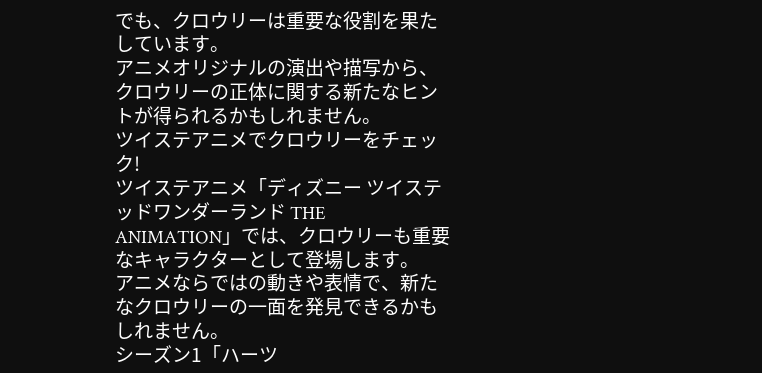でも、クロウリーは重要な役割を果たしています。
アニメオリジナルの演出や描写から、クロウリーの正体に関する新たなヒントが得られるかもしれません。
ツイステアニメでクロウリーをチェック!
ツイステアニメ「ディズニー ツイステッドワンダーランド THE ANIMATION」では、クロウリーも重要なキャラクターとして登場します。
アニメならではの動きや表情で、新たなクロウリーの一面を発見できるかもしれません。
シーズン1「ハーツ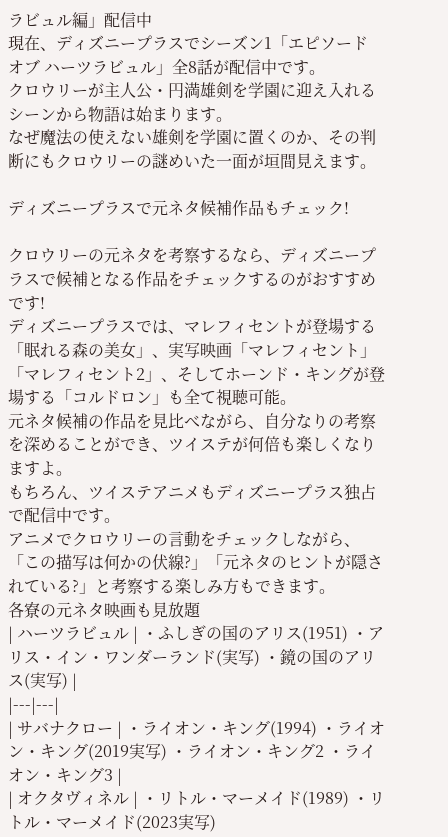ラビュル編」配信中
現在、ディズニープラスでシーズン1「エピソード オブ ハーツラビュル」全8話が配信中です。
クロウリーが主人公・円満雄剣を学園に迎え入れるシーンから物語は始まります。
なぜ魔法の使えない雄剣を学園に置くのか、その判断にもクロウリーの謎めいた一面が垣間見えます。

ディズニープラスで元ネタ候補作品もチェック!

クロウリーの元ネタを考察するなら、ディズニープラスで候補となる作品をチェックするのがおすすめです!
ディズニープラスでは、マレフィセントが登場する「眠れる森の美女」、実写映画「マレフィセント」「マレフィセント2」、そしてホーンド・キングが登場する「コルドロン」も全て視聴可能。
元ネタ候補の作品を見比べながら、自分なりの考察を深めることができ、ツイステが何倍も楽しくなりますよ。
もちろん、ツイステアニメもディズニープラス独占で配信中です。
アニメでクロウリーの言動をチェックしながら、「この描写は何かの伏線?」「元ネタのヒントが隠されている?」と考察する楽しみ方もできます。
各寮の元ネタ映画も見放題
| ハーツラビュル | ・ふしぎの国のアリス(1951) ・アリス・イン・ワンダーランド(実写) ・鏡の国のアリス(実写) |
|---|---|
| サバナクロー | ・ライオン・キング(1994) ・ライオン・キング(2019実写) ・ライオン・キング2 ・ライオン・キング3 |
| オクタヴィネル | ・リトル・マーメイド(1989) ・リトル・マーメイド(2023実写)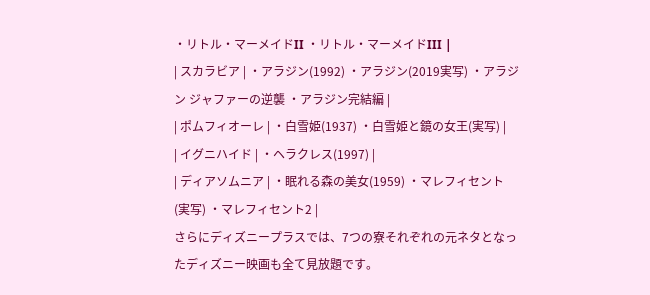・リトル・マーメイドII ・リトル・マーメイドIII |
| スカラビア | ・アラジン(1992) ・アラジン(2019実写) ・アラジン ジャファーの逆襲 ・アラジン完結編 |
| ポムフィオーレ | ・白雪姫(1937) ・白雪姫と鏡の女王(実写) |
| イグニハイド | ・ヘラクレス(1997) |
| ディアソムニア | ・眠れる森の美女(1959) ・マレフィセント(実写) ・マレフィセント2 |
さらにディズニープラスでは、7つの寮それぞれの元ネタとなったディズニー映画も全て見放題です。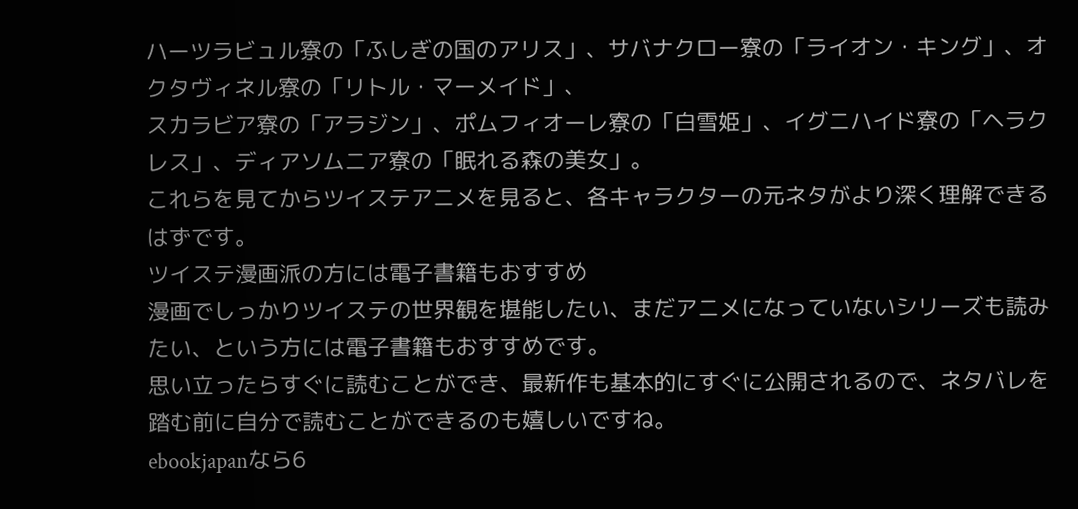ハーツラビュル寮の「ふしぎの国のアリス」、サバナクロー寮の「ライオン・キング」、オクタヴィネル寮の「リトル・マーメイド」、
スカラビア寮の「アラジン」、ポムフィオーレ寮の「白雪姫」、イグニハイド寮の「ヘラクレス」、ディアソムニア寮の「眠れる森の美女」。
これらを見てからツイステアニメを見ると、各キャラクターの元ネタがより深く理解できるはずです。
ツイステ漫画派の方には電子書籍もおすすめ
漫画でしっかりツイステの世界観を堪能したい、まだアニメになっていないシリーズも読みたい、という方には電子書籍もおすすめです。
思い立ったらすぐに読むことができ、最新作も基本的にすぐに公開されるので、ネタバレを踏む前に自分で読むことができるのも嬉しいですね。
ebookjapanなら6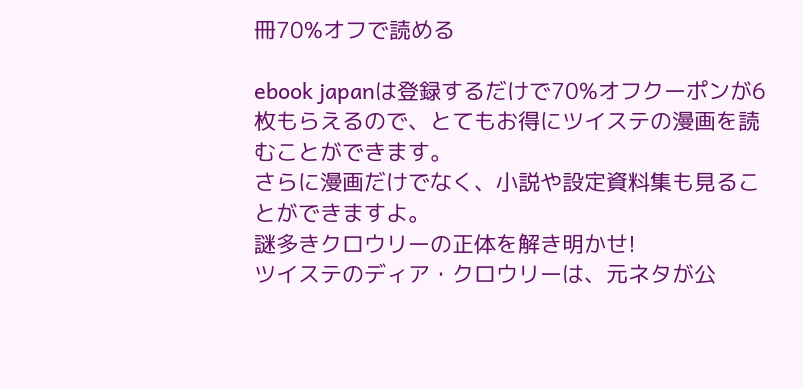冊70%オフで読める

ebook japanは登録するだけで70%オフクーポンが6枚もらえるので、とてもお得にツイステの漫画を読むことができます。
さらに漫画だけでなく、小説や設定資料集も見ることができますよ。
謎多きクロウリーの正体を解き明かせ!
ツイステのディア・クロウリーは、元ネタが公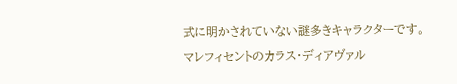式に明かされていない謎多きキャラクターです。
マレフィセントのカラス・ディアヴァル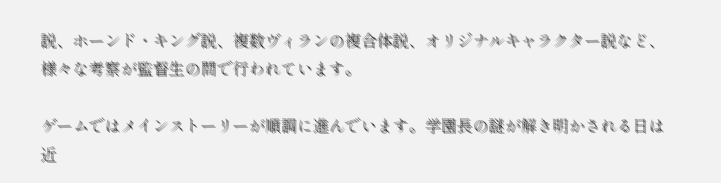説、ホーンド・キング説、複数ヴィランの複合体説、オリジナルキャラクター説など、様々な考察が監督生の間で行われています。

ゲームではメインストーリーが順調に進んでいます。学園長の謎が解き明かされる日は近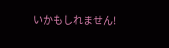いかもしれません!